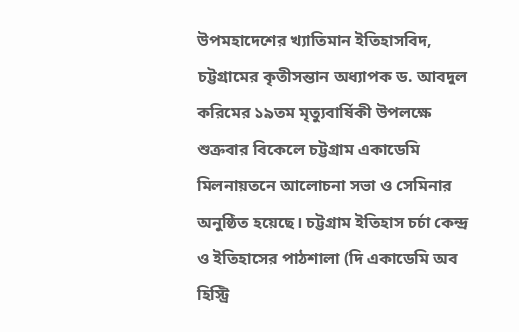উপমহাদেশের খ্যাতিমান ইতিহাসবিদ, চট্টগ্রামের কৃতীসন্তান অধ্যাপক ড. আবদুল করিমের ১৯তম মৃত্যুবার্ষিকী উপলক্ষে শুক্রবার বিকেলে চট্টগ্রাম একাডেমি মিলনায়তনে আলোচনা সভা ও সেমিনার অনুষ্ঠিত হয়েছে। চট্টগ্রাম ইতিহাস চর্চা কেন্দ্র ও ইতিহাসের পাঠশালা (দি একাডেমি অব হিস্ট্রি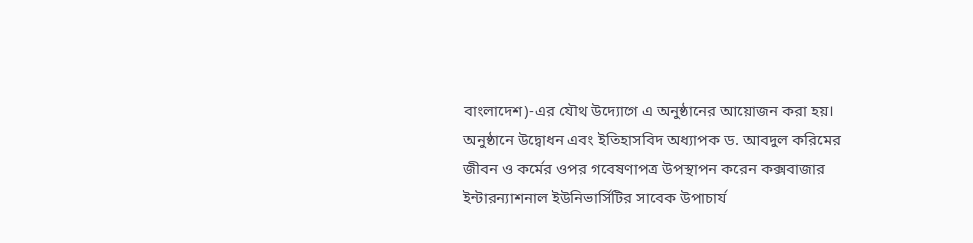বাংলাদেশ)-এর যৌথ উদ্যোগে এ অনুষ্ঠানের আয়োজন করা হয়।
অনুষ্ঠানে উদ্বোধন এবং ইতিহাসবিদ অধ্যাপক ড. আবদুল করিমের জীবন ও কর্মের ওপর গবেষণাপত্র উপস্থাপন করেন কক্সবাজার ইন্টারন্যাশনাল ইউনিভার্সিটির সাবেক উপাচার্য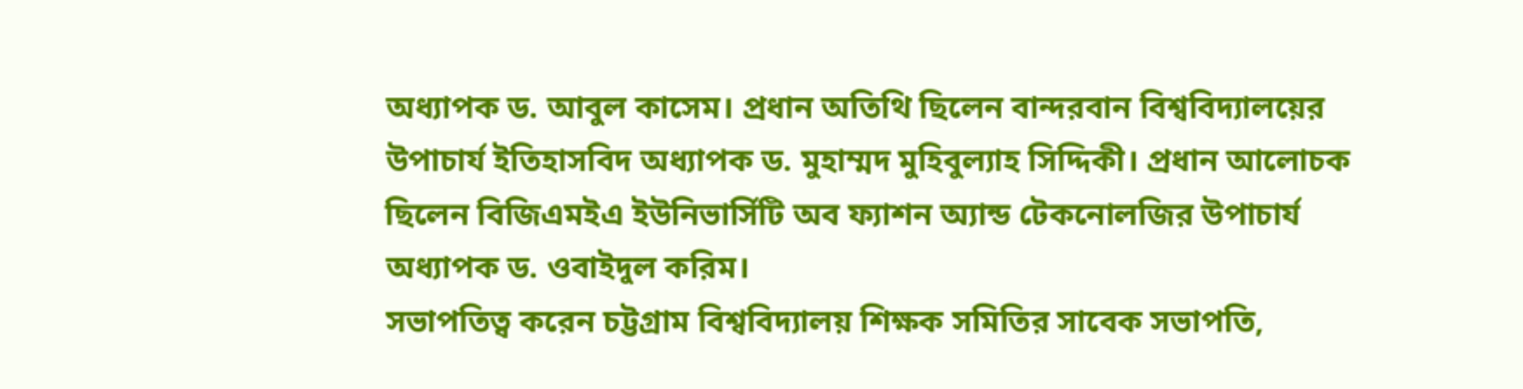অধ্যাপক ড. আবুল কাসেম। প্রধান অতিথি ছিলেন বান্দরবান বিশ্ববিদ্যালয়ের উপাচার্য ইতিহাসবিদ অধ্যাপক ড. মুহাম্মদ মুহিবুল্যাহ সিদ্দিকী। প্রধান আলোচক ছিলেন বিজিএমইএ ইউনিভার্সিটি অব ফ্যাশন অ্যান্ড টেকনোলজির উপাচার্য অধ্যাপক ড. ওবাইদুল করিম।
সভাপতিত্ব করেন চট্টগ্রাম বিশ্ববিদ্যালয় শিক্ষক সমিতির সাবেক সভাপতি,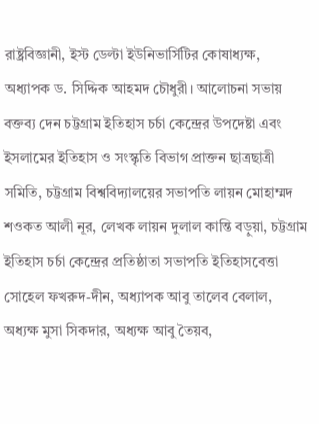রাষ্ট্রবিজ্ঞানী, ইস্ট ডেল্টা ইউনিভার্সিটির কোষাধ্যক্ষ, অধ্যাপক ড. সিদ্দিক আহমদ চৌধুরী। আলোচনা সভায় বক্তব্য দেন চট্টগ্রাম ইতিহাস চর্চা কেন্দ্রের উপদেষ্টা এবং ইসলামের ইতিহাস ও সংস্কৃতি বিভাগ প্রাক্তন ছাত্রছাত্রী সমিতি, চট্টগ্রাম বিশ্ববিদ্যালয়ের সভাপতি লায়ন মোহাম্মদ শওকত আলী নূর, লেখক লায়ন দুলাল কান্তি বড়ুয়া, চট্টগ্রাম ইতিহাস চর্চা কেন্দ্রের প্রতিষ্ঠাতা সভাপতি ইতিহাসবেত্তা সোহেল ফখরুদ-দীন, অধ্যাপক আবু তালেব বেলাল, অধ্যক্ষ মুসা সিকদার, অধ্যক্ষ আবু তৈয়ব,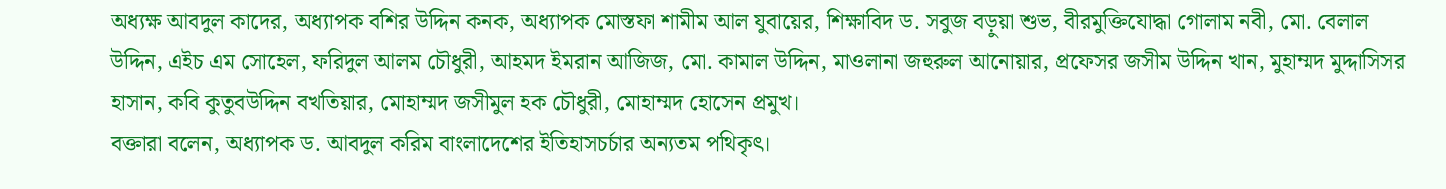অধ্যক্ষ আবদুল কাদের, অধ্যাপক বশির উদ্দিন কনক, অধ্যাপক মোস্তফা শামীম আল যুবায়ের, শিক্ষাবিদ ড. সবুজ বড়ুয়া শুভ, বীরমুক্তিযোদ্ধা গোলাম নবী, মো. বেলাল উদ্দিন, এইচ এম সোহেল, ফরিদুল আলম চৌধুরী, আহমদ ইমরান আজিজ, মো. কামাল উদ্দিন, মাওলানা জহুরুল আনোয়ার, প্রফেসর জসীম উদ্দিন খান, মুহাম্মদ মুদ্দাসিসর হাসান, কবি কুতুবউদ্দিন বখতিয়ার, মোহাম্মদ জসীমুল হক চৌধুরী, মোহাম্মদ হোসেন প্রমুখ।
বক্তারা বলেন, অধ্যাপক ড. আবদুল করিম বাংলাদেশের ইতিহাসচর্চার অন্যতম পথিকৃৎ।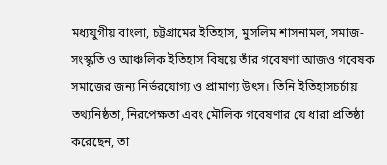মধ্যযুগীয় বাংলা, চট্টগ্রামের ইতিহাস, মুসলিম শাসনামল, সমাজ-সংস্কৃতি ও আঞ্চলিক ইতিহাস বিষয়ে তাঁর গবেষণা আজও গবেষক সমাজের জন্য নির্ভরযোগ্য ও প্রামাণ্য উৎস। তিনি ইতিহাসচর্চায় তথ্যনিষ্ঠতা, নিরপেক্ষতা এবং মৌলিক গবেষণার যে ধারা প্রতিষ্ঠা করেছেন, তা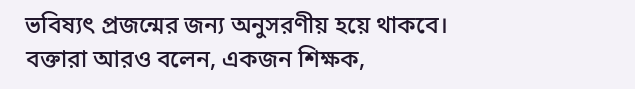ভবিষ্যৎ প্রজন্মের জন্য অনুসরণীয় হয়ে থাকবে।
বক্তারা আরও বলেন, একজন শিক্ষক,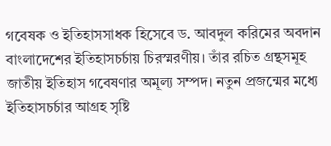গবেষক ও ইতিহাসসাধক হিসেবে ড. আবদুল করিমের অবদান বাংলাদেশের ইতিহাসচর্চায় চিরস্মরণীয়। তাঁর রচিত গ্রন্থসমূহ জাতীয় ইতিহাস গবেষণার অমূল্য সম্পদ। নতুন প্রজন্মের মধ্যে ইতিহাসচর্চার আগ্রহ সৃষ্টি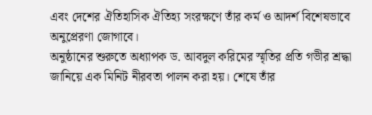এবং দেশের ঐতিহাসিক ঐতিহ্য সংরক্ষণে তাঁর কর্ম ও আদর্শ বিশেষভাবে অনুপ্রেরণা জোগাবে।
অনুষ্ঠানের শুরুতে অধ্যাপক ড. আবদুল করিমের স্মৃতির প্রতি গভীর শ্রদ্ধা জানিয়ে এক মিনিট নীরবতা পালন করা হয়। শেষে তাঁর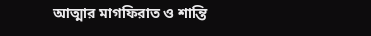আত্মার মাগফিরাত ও শান্তি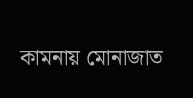কামনায় মোনাজাত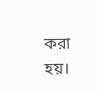করা হয়।